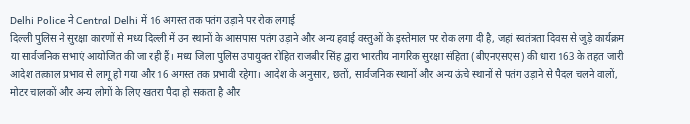Delhi Police ने Central Delhi में 16 अगस्त तक पतंग उड़ाने पर रोक लगाई
दिल्ली पुलिस ने सुरक्षा कारणों से मध्य दिल्ली में उन स्थानों के आसपास पतंग उड़ाने और अन्य हवाई वस्तुओं के इस्तेमाल पर रोक लगा दी है, जहां स्वतंत्रता दिवस से जुड़े कार्यक्रम या सार्वजनिक सभाएं आयोजित की जा रही हैं। मध्य जिला पुलिस उपायुक्त रोहित राजबीर सिंह द्वारा भारतीय नागरिक सुरक्षा संहिता (बीएनएसएस) की धारा 163 के तहत जारी आदेश तत्काल प्रभाव से लागू हो गया और 16 अगस्त तक प्रभावी रहेगा। आदेश के अनुसार, छतों, सार्वजनिक स्थानों और अन्य ऊंचे स्थानों से पतंग उड़ाने से पैदल चलने वालों, मोटर चालकों और अन्य लोगों के लिए खतरा पैदा हो सकता है और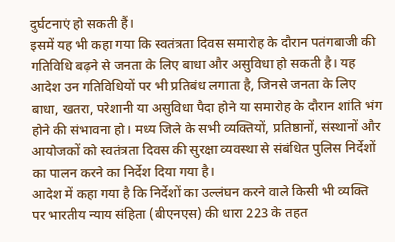दुर्घटनाएं हो सकती हैं।
इसमें यह भी कहा गया कि स्वतंत्रता दिवस समारोह के दौरान पतंगबाजी की गतिविधि बढ़ने से जनता के लिए बाधा और असुविधा हो सकती है। यह आदेश उन गतिविधियों पर भी प्रतिबंध लगाता है, जिनसे जनता के लिए बाधा, खतरा, परेशानी या असुविधा पैदा होने या समारोह के दौरान शांति भंग होने की संभावना हो। मध्य जिले के सभी व्यक्तियों, प्रतिष्ठानों, संस्थानों और आयोजकों को स्वतंत्रता दिवस की सुरक्षा व्यवस्था से संबंधित पुलिस निर्देशों का पालन करने का निर्देश दिया गया है।
आदेश में कहा गया है कि निर्देशों का उल्लंघन करने वाले किसी भी व्यक्ति पर भारतीय न्याय संहिता (बीएनएस) की धारा 223 के तहत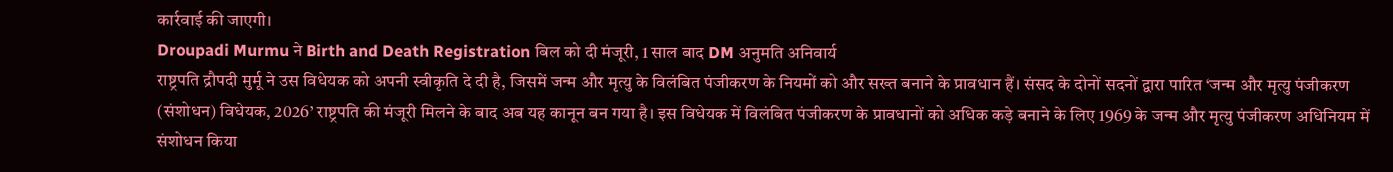कार्रवाई की जाएगी।
Droupadi Murmu ने Birth and Death Registration बिल को दी मंजूरी, 1 साल बाद DM अनुमति अनिवार्य
राष्ट्रपति द्रौपदी मुर्मू ने उस विधेयक को अपनी स्वीकृति दे दी है, जिसमें जन्म और मृत्यु के विलंबित पंजीकरण के नियमों को और सख्त बनाने के प्रावधान हैं। संसद के दोनों सदनों द्वारा पारित ‘जन्म और मृत्यु पंजीकरण (संशोधन) विधेयक, 2026’ राष्ट्रपति की मंजूरी मिलने के बाद अब यह कानून बन गया है। इस विधेयक में विलंबित पंजीकरण के प्रावधानों को अधिक कड़े बनाने के लिए 1969 के जन्म और मृत्यु पंजीकरण अधिनियम में संशोधन किया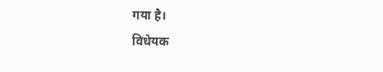गया है।
विधेयक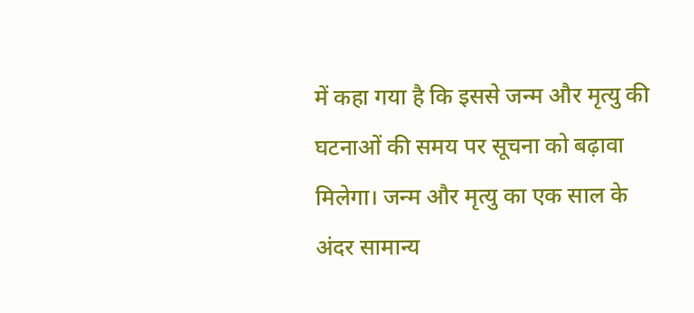में कहा गया है कि इससे जन्म और मृत्यु की घटनाओं की समय पर सूचना को बढ़ावा मिलेगा। जन्म और मृत्यु का एक साल के अंदर सामान्य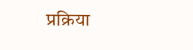प्रक्रिया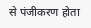से पंजीकरण होता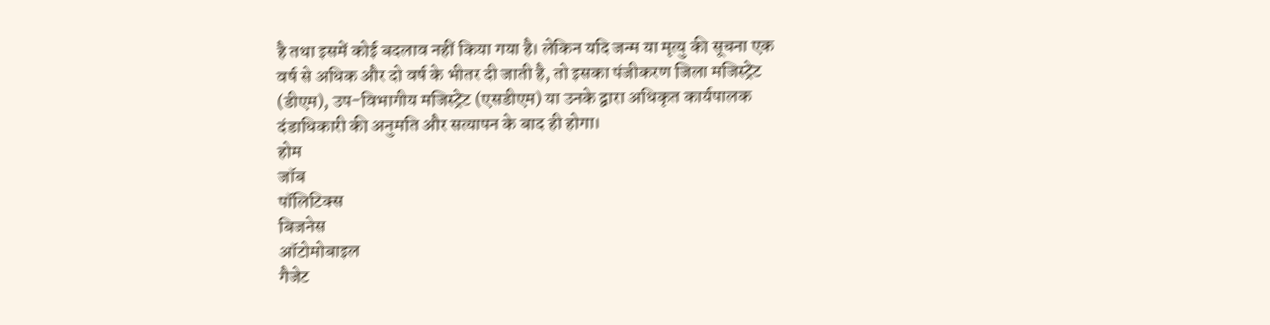है तथा इसमें कोई बदलाव नहीं किया गया है। लेकिन यदि जन्म या मृत्यु की सूचना एक वर्ष से अधिक और दो वर्ष के भीतर दी जाती है, तो इसका पंजीकरण जिला मजिस्ट्रेट (डीएम), उप-विभागीय मजिस्ट्रेट (एसडीएम) या उनके द्वारा अधिकृत कार्यपालक दंडाधिकारी की अनुमति और सत्यापन के बाद ही होगा।
होम
जॉब
पॉलिटिक्स
बिजनेस
ऑटोमोबाइल
गैजेट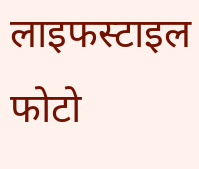लाइफस्टाइल
फोटो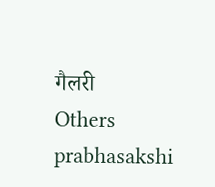गैलरी
Others
prabhasakshi